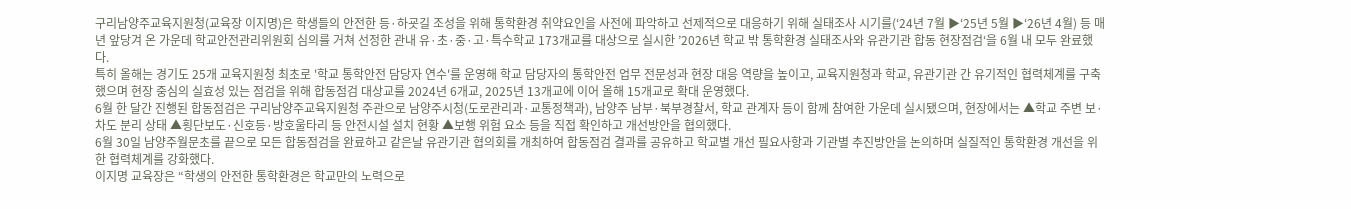구리남양주교육지원청(교육장 이지명)은 학생들의 안전한 등·하굣길 조성을 위해 통학환경 취약요인을 사전에 파악하고 선제적으로 대응하기 위해 실태조사 시기를(‘24년 7월 ▶‘25년 5월 ▶‘26년 4월) 등 매년 앞당겨 온 가운데 학교안전관리위원회 심의를 거쳐 선정한 관내 유·초·중·고·특수학교 173개교를 대상으로 실시한 ’2026년 학교 밖 통학환경 실태조사와 유관기관 합동 현장점검‘을 6월 내 모두 완료했다.
특히 올해는 경기도 25개 교육지원청 최초로 '학교 통학안전 담당자 연수'를 운영해 학교 담당자의 통학안전 업무 전문성과 현장 대응 역량을 높이고, 교육지원청과 학교, 유관기관 간 유기적인 협력체계를 구축했으며 현장 중심의 실효성 있는 점검을 위해 합동점검 대상교를 2024년 6개교, 2025년 13개교에 이어 올해 15개교로 확대 운영했다.
6월 한 달간 진행된 합동점검은 구리남양주교육지원청 주관으로 남양주시청(도로관리과·교통정책과), 남양주 남부·북부경찰서, 학교 관계자 등이 함께 참여한 가운데 실시됐으며, 현장에서는 ▲학교 주변 보·차도 분리 상태 ▲횡단보도·신호등·방호울타리 등 안전시설 설치 현황 ▲보행 위험 요소 등을 직접 확인하고 개선방안을 협의했다.
6월 30일 남양주월문초를 끝으로 모든 합동점검을 완료하고 같은날 유관기관 협의회를 개최하여 합동점검 결과를 공유하고 학교별 개선 필요사항과 기관별 추진방안을 논의하며 실질적인 통학환경 개선을 위한 협력체계를 강화했다.
이지명 교육장은 “학생의 안전한 통학환경은 학교만의 노력으로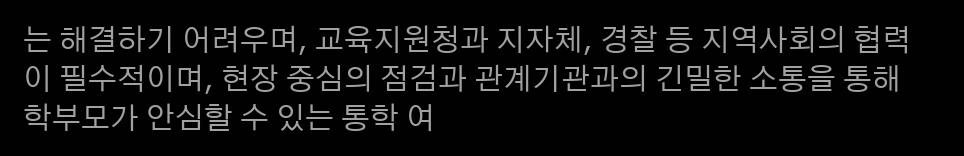는 해결하기 어려우며, 교육지원청과 지자체, 경찰 등 지역사회의 협력이 필수적이며, 현장 중심의 점검과 관계기관과의 긴밀한 소통을 통해 학부모가 안심할 수 있는 통학 여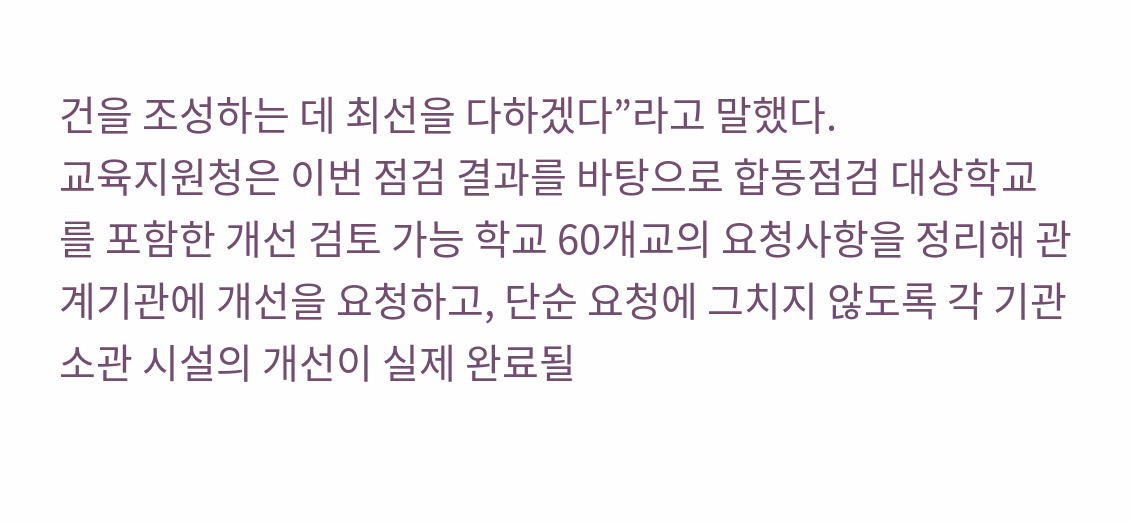건을 조성하는 데 최선을 다하겠다”라고 말했다.
교육지원청은 이번 점검 결과를 바탕으로 합동점검 대상학교를 포함한 개선 검토 가능 학교 60개교의 요청사항을 정리해 관계기관에 개선을 요청하고, 단순 요청에 그치지 않도록 각 기관 소관 시설의 개선이 실제 완료될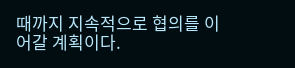때까지 지속적으로 협의를 이어갈 계획이다.